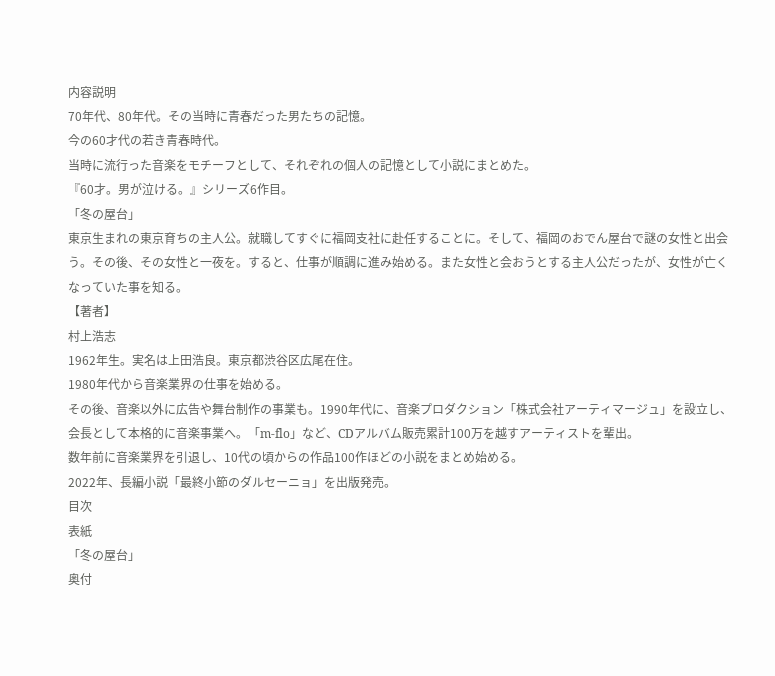内容説明
70年代、80年代。その当時に青春だった男たちの記憶。
今の60才代の若き青春時代。
当時に流行った音楽をモチーフとして、それぞれの個人の記憶として小説にまとめた。
『60才。男が泣ける。』シリーズ6作目。
「冬の屋台」
東京生まれの東京育ちの主人公。就職してすぐに福岡支社に赴任することに。そして、福岡のおでん屋台で謎の女性と出会う。その後、その女性と一夜を。すると、仕事が順調に進み始める。また女性と会おうとする主人公だったが、女性が亡くなっていた事を知る。
【著者】
村上浩志
1962年生。実名は上田浩良。東京都渋谷区広尾在住。
1980年代から音楽業界の仕事を始める。
その後、音楽以外に広告や舞台制作の事業も。1990年代に、音楽プロダクション「株式会社アーティマージュ」を設立し、会長として本格的に音楽事業へ。「m-flo」など、CDアルバム販売累計100万を越すアーティストを輩出。
数年前に音楽業界を引退し、10代の頃からの作品100作ほどの小説をまとめ始める。
2022年、長編小説「最終小節のダルセーニョ」を出版発売。
目次
表紙
「冬の屋台」
奥付